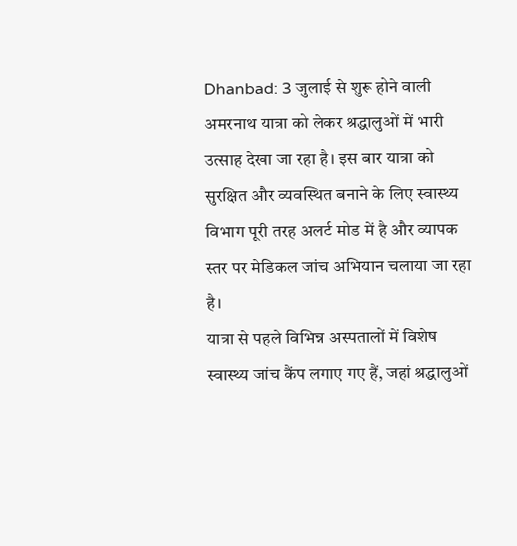Dhanbad: 3 जुलाई से शुरू होने वाली अमरनाथ यात्रा को लेकर श्रद्धालुओं में भारी उत्साह देखा जा रहा है। इस बार यात्रा को सुरक्षित और व्यवस्थित बनाने के लिए स्वास्थ्य विभाग पूरी तरह अलर्ट मोड में है और व्यापक स्तर पर मेडिकल जांच अभियान चलाया जा रहा है।
यात्रा से पहले विभिन्न अस्पतालों में विशेष स्वास्थ्य जांच कैंप लगाए गए हैं, जहां श्रद्धालुओं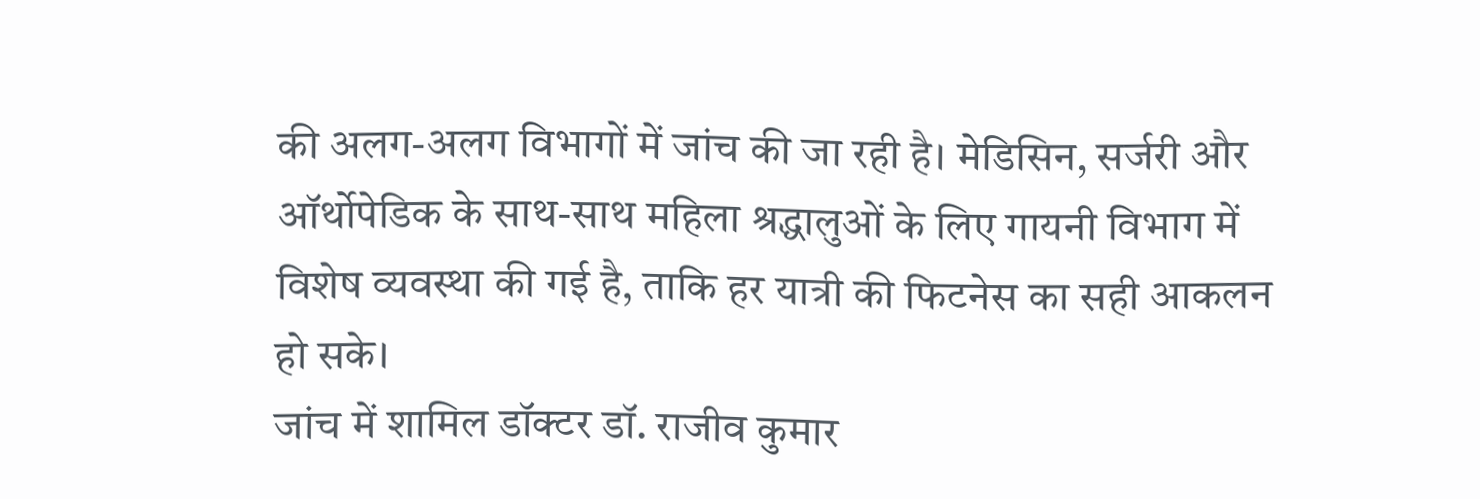की अलग-अलग विभागों में जांच की जा रही है। मेडिसिन, सर्जरी और ऑर्थोपेडिक के साथ-साथ महिला श्रद्धालुओं के लिए गायनी विभाग में विशेष व्यवस्था की गई है, ताकि हर यात्री की फिटनेस का सही आकलन हो सके।
जांच में शामिल डॉक्टर डॉ. राजीव कुमार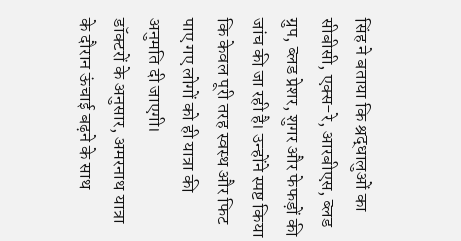सिंह ने बताया कि श्रद्धालुओं का सीबीसी, एक्स-रे, आरबीएस, ब्लड ग्रुप, ब्लड प्रेशर, शुगर और फेफड़ों की जांच की जा रही है। उन्होंने स्पष्ट किया कि केवल पूरी तरह स्वस्थ और फिट पाए गए लोगों को ही यात्रा की अनुमति दी जाएगी।
डॉक्टरों के अनुसार, अमरनाथ यात्रा के दौरान ऊंचाई बढ़ने के साथ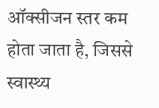ऑक्सीजन स्तर कम होता जाता है, जिससे स्वास्थ्य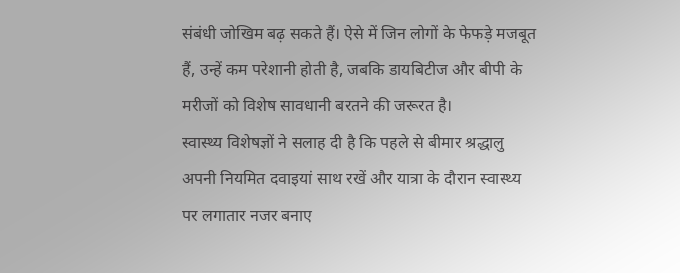संबंधी जोखिम बढ़ सकते हैं। ऐसे में जिन लोगों के फेफड़े मजबूत हैं, उन्हें कम परेशानी होती है, जबकि डायबिटीज और बीपी के मरीजों को विशेष सावधानी बरतने की जरूरत है।
स्वास्थ्य विशेषज्ञों ने सलाह दी है कि पहले से बीमार श्रद्धालु अपनी नियमित दवाइयां साथ रखें और यात्रा के दौरान स्वास्थ्य पर लगातार नजर बनाए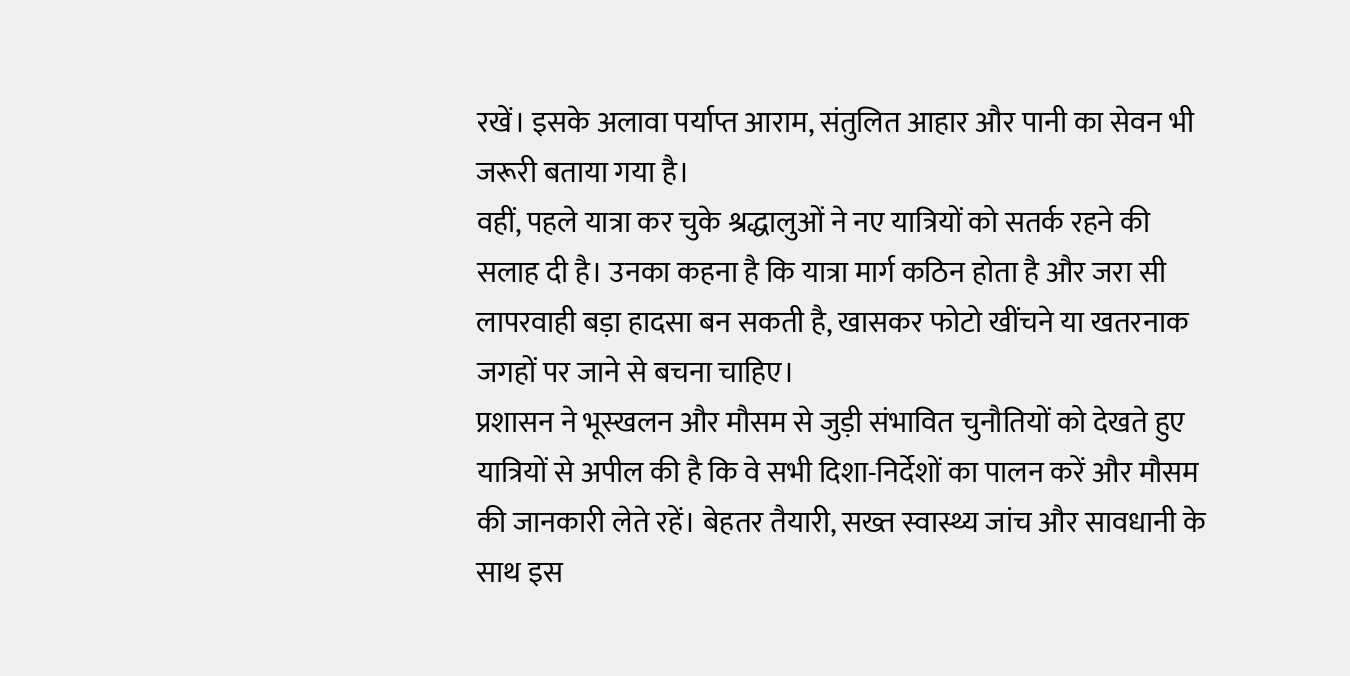रखें। इसके अलावा पर्याप्त आराम, संतुलित आहार और पानी का सेवन भी जरूरी बताया गया है।
वहीं, पहले यात्रा कर चुके श्रद्धालुओं ने नए यात्रियों को सतर्क रहने की सलाह दी है। उनका कहना है कि यात्रा मार्ग कठिन होता है और जरा सी लापरवाही बड़ा हादसा बन सकती है, खासकर फोटो खींचने या खतरनाक जगहों पर जाने से बचना चाहिए।
प्रशासन ने भूस्खलन और मौसम से जुड़ी संभावित चुनौतियों को देखते हुए यात्रियों से अपील की है कि वे सभी दिशा-निर्देशों का पालन करें और मौसम की जानकारी लेते रहें। बेहतर तैयारी, सख्त स्वास्थ्य जांच और सावधानी के साथ इस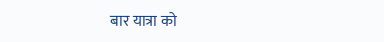बार यात्रा को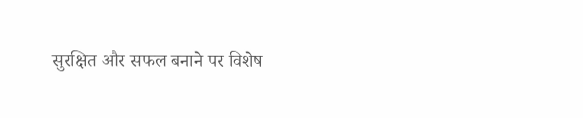सुरक्षित और सफल बनाने पर विशेष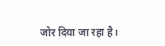जोर दिया जा रहा है।